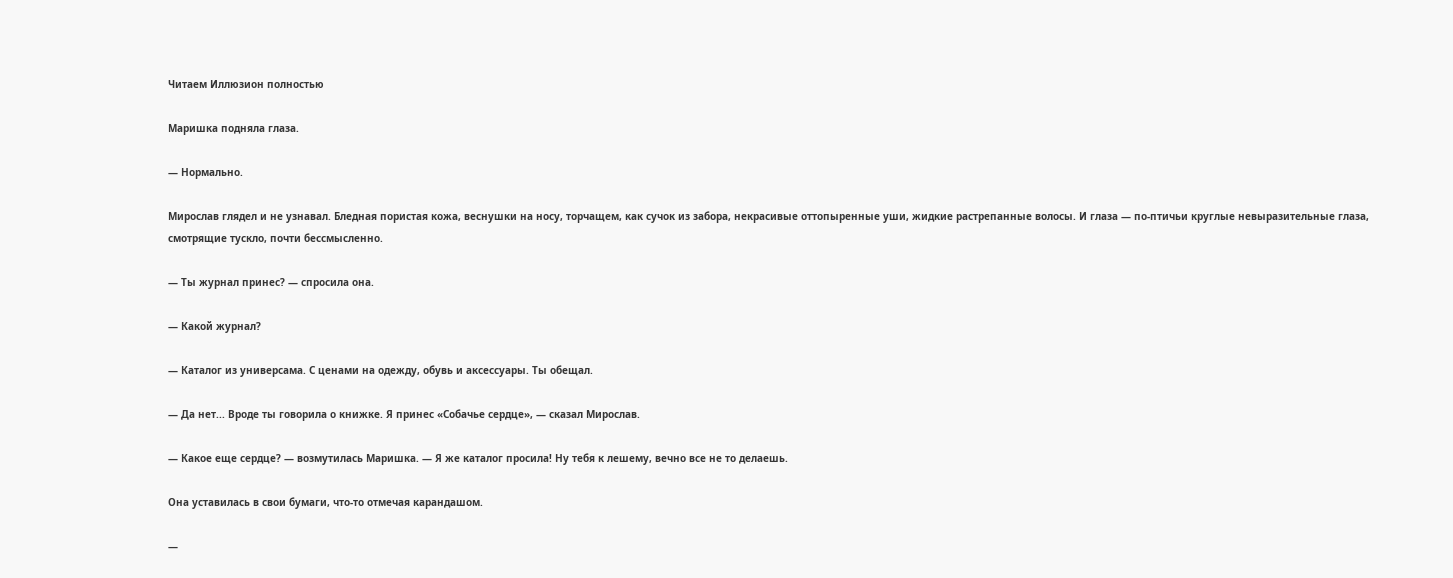Читаем Иллюзион полностью

Маришка подняла глаза.

— Нормально.

Мирослав глядел и не узнавал. Бледная пористая кожа, веснушки на носу, торчащем, как сучок из забора, некрасивые оттопыренные уши, жидкие растрепанные волосы. И глаза — по-птичьи круглые невыразительные глаза, смотрящие тускло, почти бессмысленно.

— Ты журнал принес? — спросила она.

— Какой журнал?

— Каталог из универсама. С ценами на одежду, обувь и аксессуары. Ты обещал.

— Да нет... Вроде ты говорила о книжке. Я принес «Собачье сердце», — сказал Мирослав.

— Какое еще сердце? — возмутилась Маришка. — Я же каталог просила! Ну тебя к лешему, вечно все не то делаешь.

Она уставилась в свои бумаги, что-то отмечая карандашом.

—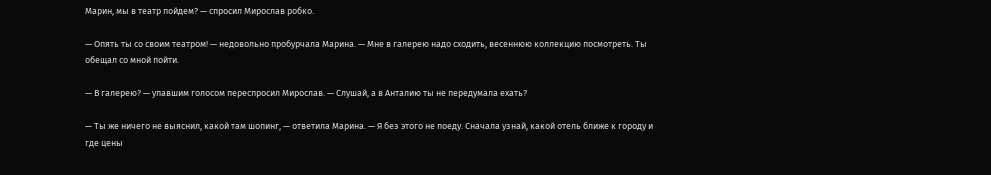Марин, мы в театр пойдем? — спросил Мирослав робко.

— Опять ты со своим театром! — недовольно пробурчала Марина. — Мне в галерею надо сходить, весеннюю коллекцию посмотреть. Ты обещал со мной пойти.

— В галерею? — упавшим голосом переспросил Мирослав. — Слушай, а в Анталию ты не передумала ехать?

— Ты же ничего не выяснил, какой там шопинг, — ответила Марина. — Я без этого не поеду. Сначала узнай, какой отель ближе к городу и где цены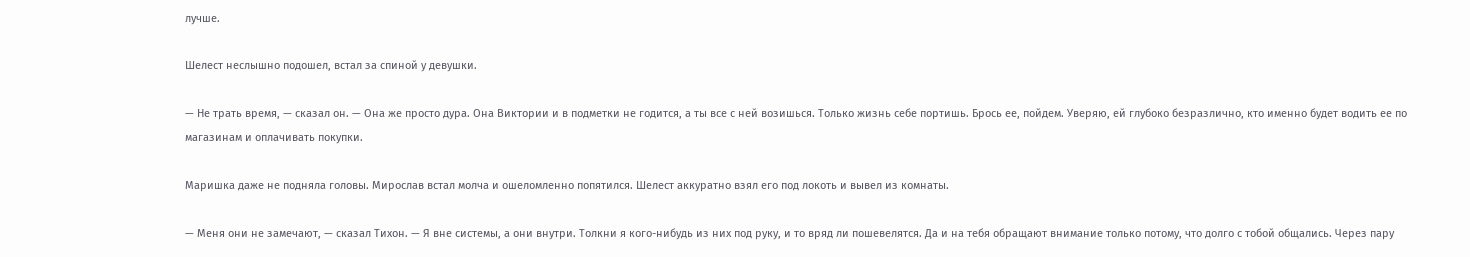лучше.

Шелест неслышно подошел, встал за спиной у девушки.

— Не трать время, — сказал он. — Она же просто дура. Она Виктории и в подметки не годится, а ты все с ней возишься. Только жизнь себе портишь. Брось ее, пойдем. Уверяю, ей глубоко безразлично, кто именно будет водить ее по магазинам и оплачивать покупки.

Маришка даже не подняла головы. Мирослав встал молча и ошеломленно попятился. Шелест аккуратно взял его под локоть и вывел из комнаты.

— Меня они не замечают, — сказал Тихон. — Я вне системы, а они внутри. Толкни я кого-нибудь из них под руку, и то вряд ли пошевелятся. Да и на тебя обращают внимание только потому, что долго с тобой общались. Через пару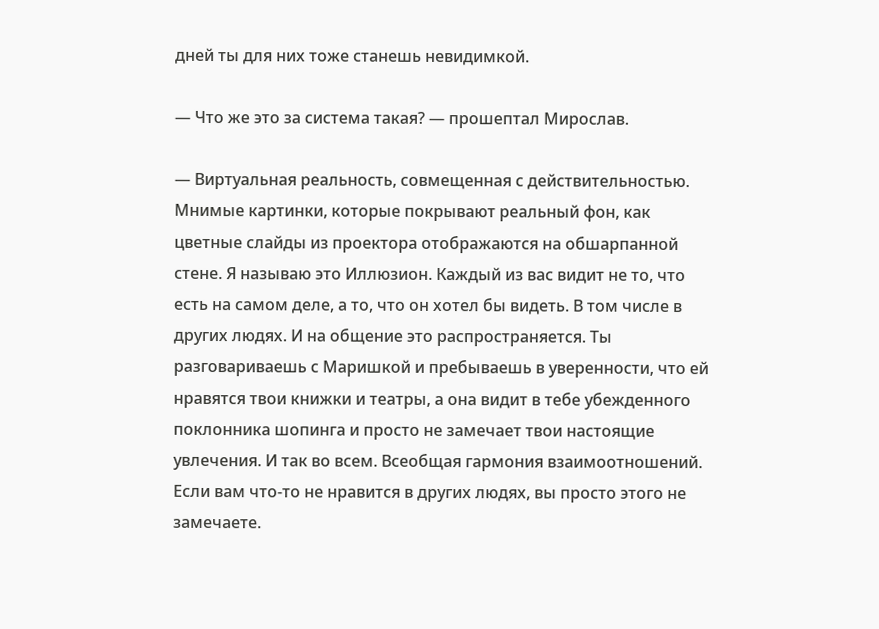дней ты для них тоже станешь невидимкой.

— Что же это за система такая? — прошептал Мирослав.

— Виртуальная реальность, совмещенная с действительностью. Мнимые картинки, которые покрывают реальный фон, как цветные слайды из проектора отображаются на обшарпанной стене. Я называю это Иллюзион. Каждый из вас видит не то, что есть на самом деле, а то, что он хотел бы видеть. В том числе в других людях. И на общение это распространяется. Ты разговариваешь с Маришкой и пребываешь в уверенности, что ей нравятся твои книжки и театры, а она видит в тебе убежденного поклонника шопинга и просто не замечает твои настоящие увлечения. И так во всем. Всеобщая гармония взаимоотношений. Если вам что-то не нравится в других людях, вы просто этого не замечаете.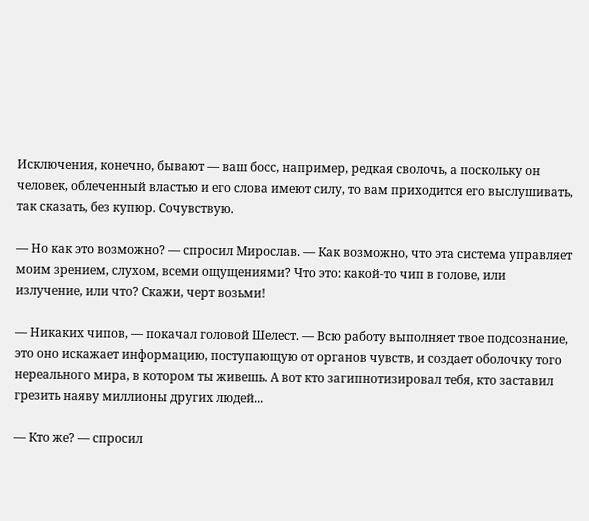Исключения, конечно, бывают — ваш босс, например, редкая сволочь, а поскольку он человек, облеченный властью и его слова имеют силу, то вам приходится его выслушивать, так сказать, без купюр. Сочувствую.

— Но как это возможно? — спросил Мирослав. — Как возможно, что эта система управляет моим зрением, слухом, всеми ощущениями? Что это: какой-то чип в голове, или излучение, или что? Скажи, черт возьми!

— Никаких чипов, — покачал головой Шелест. — Всю работу выполняет твое подсознание, это оно искажает информацию, поступающую от органов чувств, и создает оболочку того нереального мира, в котором ты живешь. А вот кто загипнотизировал тебя, кто заставил грезить наяву миллионы других людей...

— Кто же? — спросил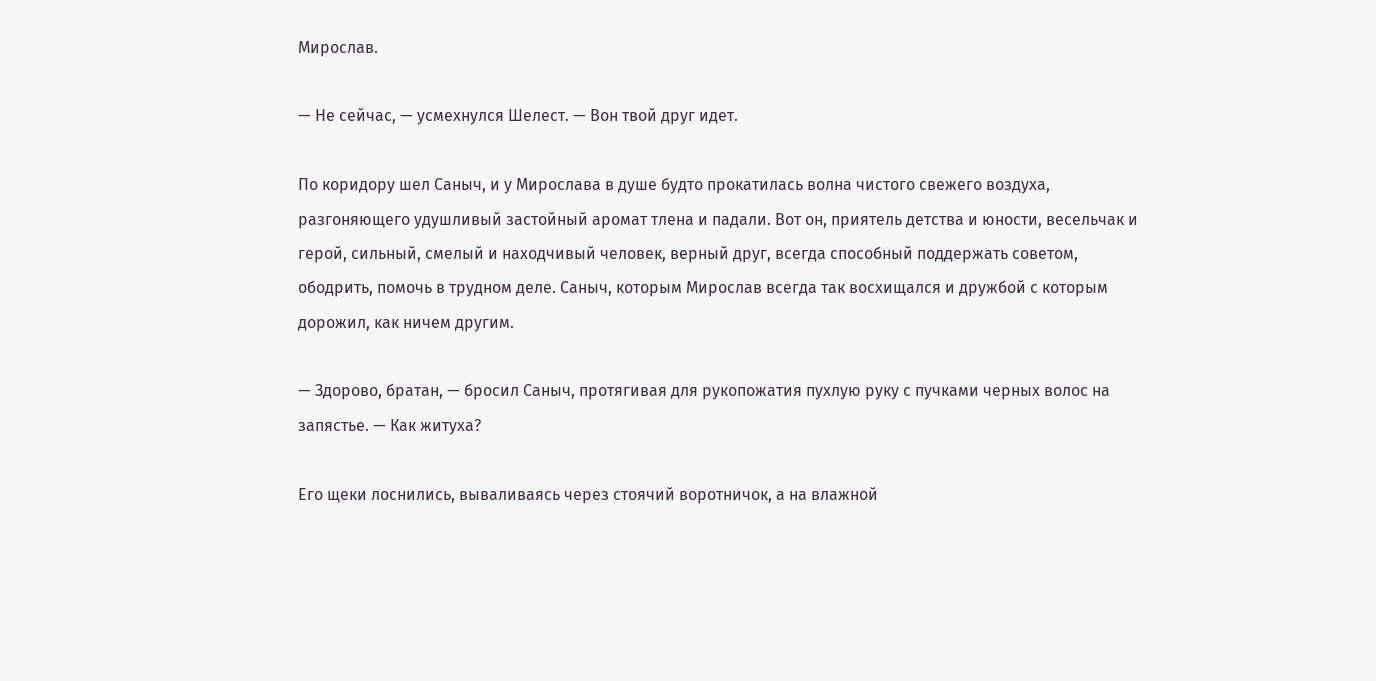Мирослав.

— Не сейчас, — усмехнулся Шелест. — Вон твой друг идет.

По коридору шел Саныч, и у Мирослава в душе будто прокатилась волна чистого свежего воздуха, разгоняющего удушливый застойный аромат тлена и падали. Вот он, приятель детства и юности, весельчак и герой, сильный, смелый и находчивый человек, верный друг, всегда способный поддержать советом, ободрить, помочь в трудном деле. Саныч, которым Мирослав всегда так восхищался и дружбой с которым дорожил, как ничем другим.

— Здорово, братан, — бросил Саныч, протягивая для рукопожатия пухлую руку с пучками черных волос на запястье. — Как житуха?

Его щеки лоснились, вываливаясь через стоячий воротничок, а на влажной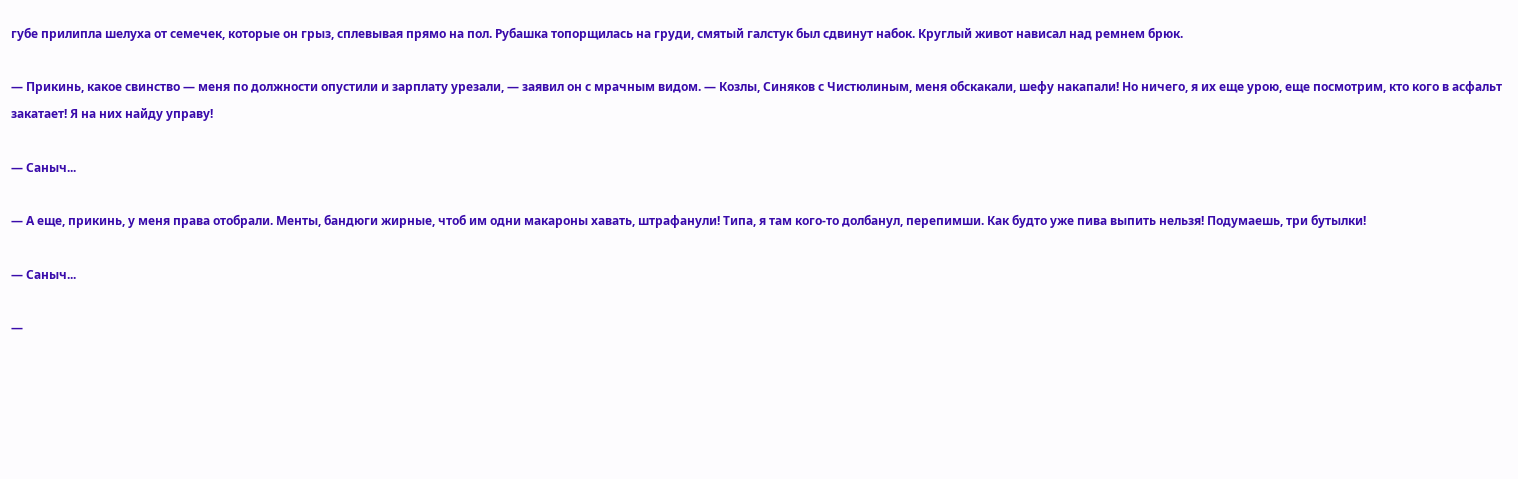губе прилипла шелуха от семечек, которые он грыз, сплевывая прямо на пол. Рубашка топорщилась на груди, смятый галстук был сдвинут набок. Круглый живот нависал над ремнем брюк.

— Прикинь, какое свинство — меня по должности опустили и зарплату урезали, — заявил он с мрачным видом. — Козлы, Синяков с Чистюлиным, меня обскакали, шефу накапали! Но ничего, я их еще урою, еще посмотрим, кто кого в асфальт закатает! Я на них найду управу!

— Саныч...

— А еще, прикинь, у меня права отобрали. Менты, бандюги жирные, чтоб им одни макароны хавать, штрафанули! Типа, я там кого-то долбанул, перепимши. Как будто уже пива выпить нельзя! Подумаешь, три бутылки!

— Саныч...

—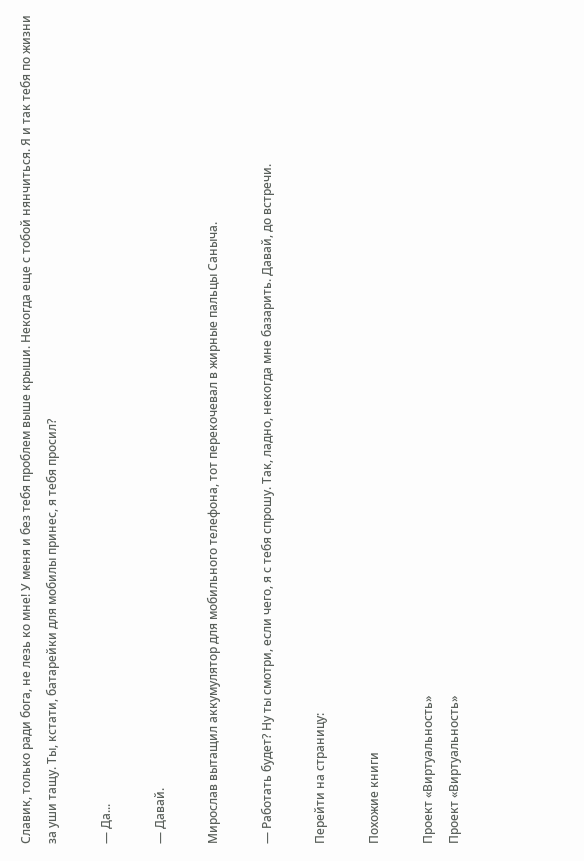Славик, только ради бога, не лезь ко мне! У меня и без тебя проблем выше крыши. Некогда еще с тобой нянчиться. Я и так тебя по жизни за уши тащу. Ты, кстати, батарейки для мобилы принес, я тебя просил?

— Да...

— Давай.

Мирослав вытащил аккумулятор для мобильного телефона, тот перекочевал в жирные пальцы Саныча.

— Работать будет? Ну ты смотри, если чего, я с тебя спрошу. Так, ладно, некогда мне базарить. Давай, до встречи.

Перейти на страницу:

Похожие книги

Проект «Виртуальность»
Проект «Виртуальность»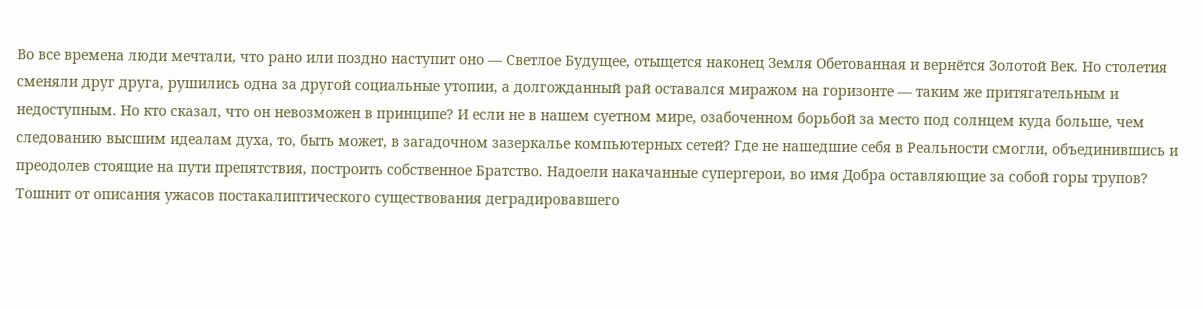Во все времена люди мечтали, что рано или поздно наступит оно — Светлое Будущее, отыщется наконец Земля Обетованная и вернётся Золотой Век. Но столетия сменяли друг друга, рушились одна за другой социальные утопии, а долгожданный рай оставался миражом на горизонте — таким же притягательным и недоступным. Но кто сказал, что он невозможен в принципе? И если не в нашем суетном мире, озабоченном борьбой за место под солнцем куда больше, чем следованию высшим идеалам духа, то, быть может, в загадочном зазеркалье компьютерных сетей? Где не нашедшие себя в Реальности смогли, объединившись и преодолев стоящие на пути препятствия, построить собственное Братство. Надоели накачанные супергерои, во имя Добра оставляющие за собой горы трупов? Тошнит от описания ужасов постакалиптического существования деградировавшего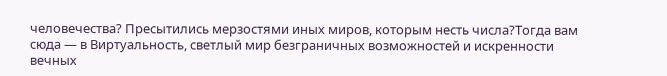человечества? Пресытились мерзостями иных миров, которым несть числа?Тогда вам сюда — в Виртуальность, светлый мир безграничных возможностей и искренности вечных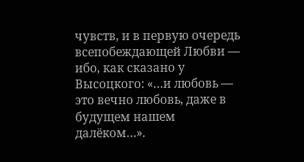чувств, и в первую очередь всепобеждающей Любви — ибо, как сказано у Высоцкого: «…и любовь — это вечно любовь, даже в будущем нашем далёком…».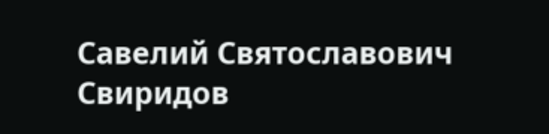Савелий Святославович Свиридов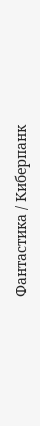Фантастика / Киберпанк